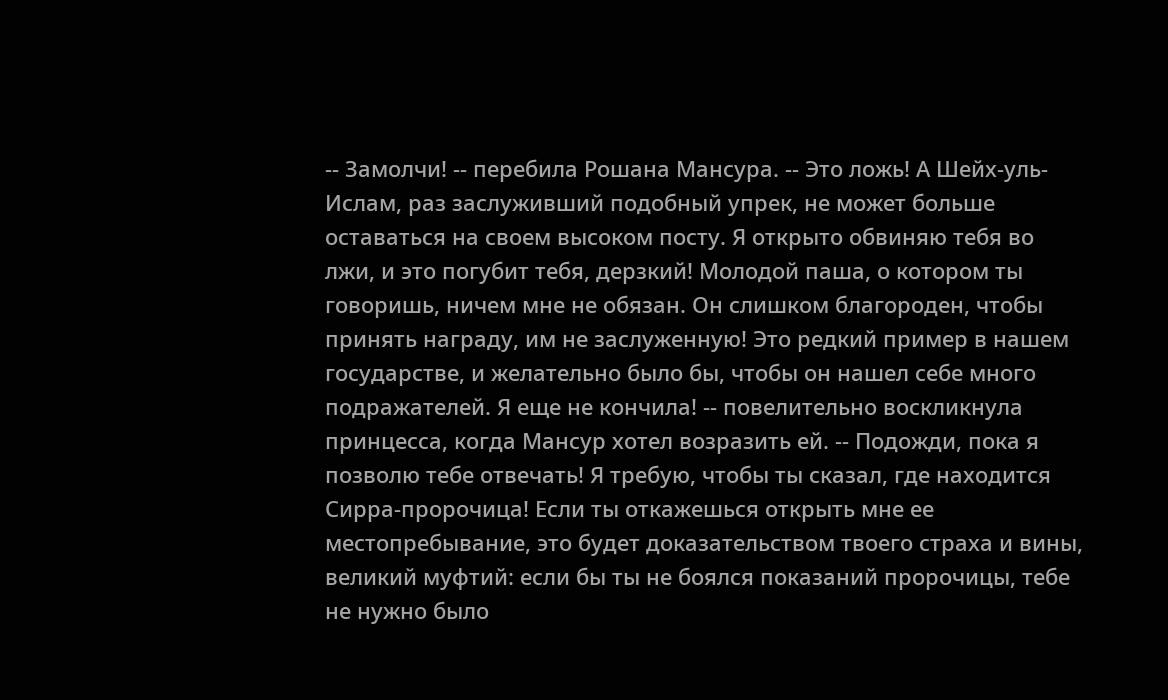-- Замолчи! -- перебила Рошана Мансура. -- Это ложь! А Шейх-уль-Ислам, раз заслуживший подобный упрек, не может больше оставаться на своем высоком посту. Я открыто обвиняю тебя во лжи, и это погубит тебя, дерзкий! Молодой паша, о котором ты говоришь, ничем мне не обязан. Он слишком благороден, чтобы принять награду, им не заслуженную! Это редкий пример в нашем государстве, и желательно было бы, чтобы он нашел себе много подражателей. Я еще не кончила! -- повелительно воскликнула принцесса, когда Мансур хотел возразить ей. -- Подожди, пока я позволю тебе отвечать! Я требую, чтобы ты сказал, где находится Сирра-пророчица! Если ты откажешься открыть мне ее местопребывание, это будет доказательством твоего страха и вины, великий муфтий: если бы ты не боялся показаний пророчицы, тебе не нужно было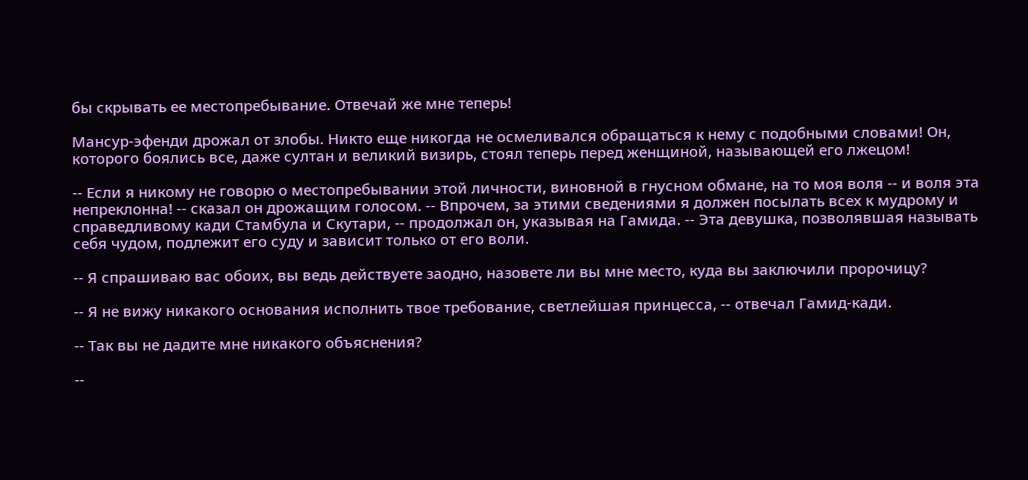бы скрывать ее местопребывание. Отвечай же мне теперь!

Мансур-эфенди дрожал от злобы. Никто еще никогда не осмеливался обращаться к нему с подобными словами! Он, которого боялись все, даже султан и великий визирь, стоял теперь перед женщиной, называющей его лжецом!

-- Если я никому не говорю о местопребывании этой личности, виновной в гнусном обмане, на то моя воля -- и воля эта непреклонна! -- сказал он дрожащим голосом. -- Впрочем, за этими сведениями я должен посылать всех к мудрому и справедливому кади Стамбула и Скутари, -- продолжал он, указывая на Гамида. -- Эта девушка, позволявшая называть себя чудом, подлежит его суду и зависит только от его воли.

-- Я спрашиваю вас обоих, вы ведь действуете заодно, назовете ли вы мне место, куда вы заключили пророчицу?

-- Я не вижу никакого основания исполнить твое требование, светлейшая принцесса, -- отвечал Гамид-кади.

-- Так вы не дадите мне никакого объяснения?

--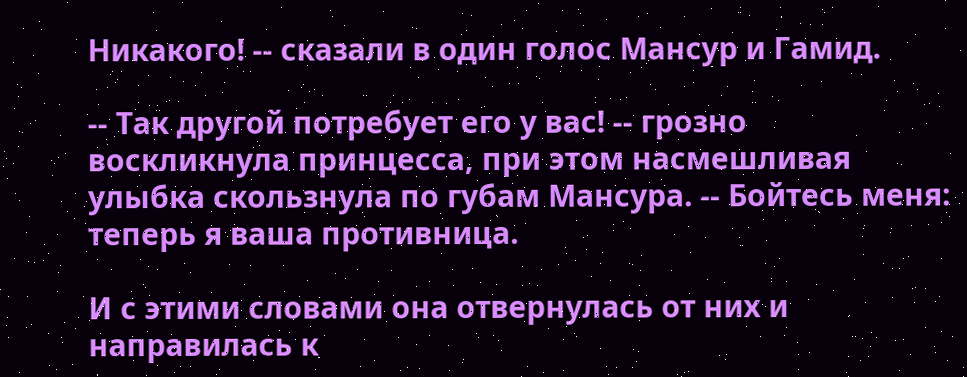Никакого! -- сказали в один голос Мансур и Гамид.

-- Так другой потребует его у вас! -- грозно воскликнула принцесса, при этом насмешливая улыбка скользнула по губам Мансура. -- Бойтесь меня: теперь я ваша противница.

И с этими словами она отвернулась от них и направилась к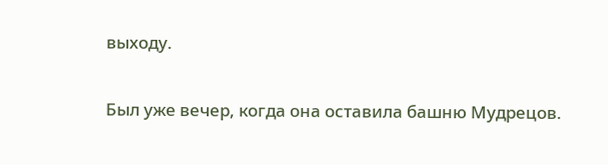выходу.

Был уже вечер, когда она оставила башню Мудрецов.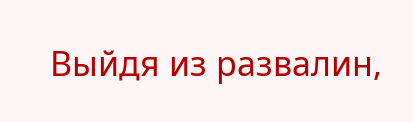Выйдя из развалин,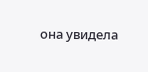она увидела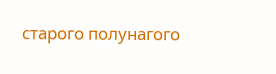старого полунагого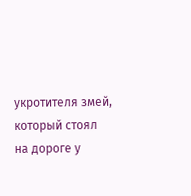укротителя змей, который стоял на дороге у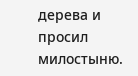дерева и просил милостыню.